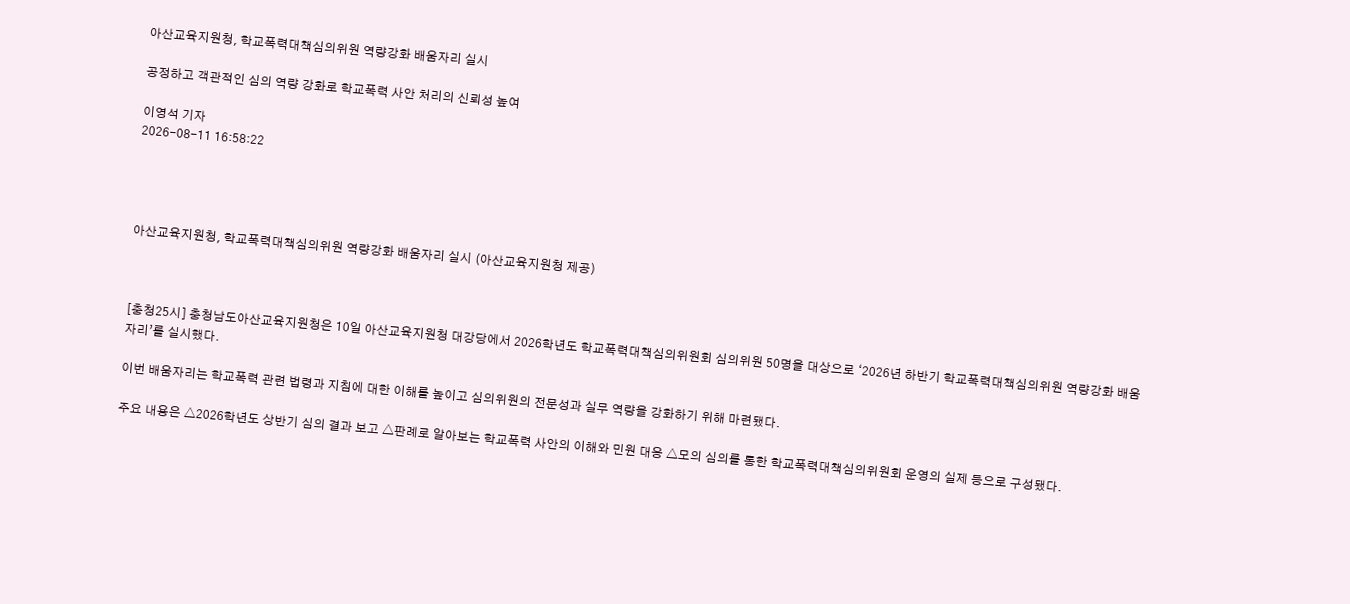아산교육지원청, 학교폭력대책심의위원 역량강화 배움자리 실시

공정하고 객관적인 심의 역량 강화로 학교폭력 사안 처리의 신뢰성 높여

이영석 기자
2026-08-11 16:58:22




아산교육지원청, 학교폭력대책심의위원 역량강화 배움자리 실시 (아산교육지원청 제공)



[충청25시] 충청남도아산교육지원청은 10일 아산교육지원청 대강당에서 2026학년도 학교폭력대책심의위원회 심의위원 50명을 대상으로 ‘2026년 하반기 학교폭력대책심의위원 역량강화 배움자리’를 실시했다.

이번 배움자리는 학교폭력 관련 법령과 지침에 대한 이해를 높이고 심의위원의 전문성과 실무 역량을 강화하기 위해 마련됐다.

주요 내용은 △2026학년도 상반기 심의 결과 보고 △판례로 알아보는 학교폭력 사안의 이해와 민원 대응 △모의 심의를 통한 학교폭력대책심의위원회 운영의 실제 등으로 구성됐다.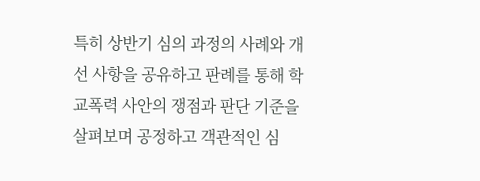특히 상반기 심의 과정의 사례와 개선 사항을 공유하고 판례를 통해 학교폭력 사안의 쟁점과 판단 기준을 살펴보며 공정하고 객관적인 심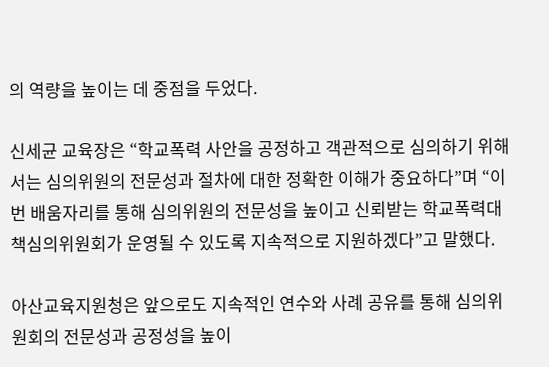의 역량을 높이는 데 중점을 두었다.

신세균 교육장은 “학교폭력 사안을 공정하고 객관적으로 심의하기 위해서는 심의위원의 전문성과 절차에 대한 정확한 이해가 중요하다”며 “이번 배움자리를 통해 심의위원의 전문성을 높이고 신뢰받는 학교폭력대책심의위원회가 운영될 수 있도록 지속적으로 지원하겠다”고 말했다.

아산교육지원청은 앞으로도 지속적인 연수와 사례 공유를 통해 심의위원회의 전문성과 공정성을 높이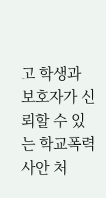고 학생과 보호자가 신뢰할 수 있는 학교폭력 사안 처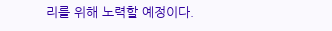리를 위해 노력할 예정이다.